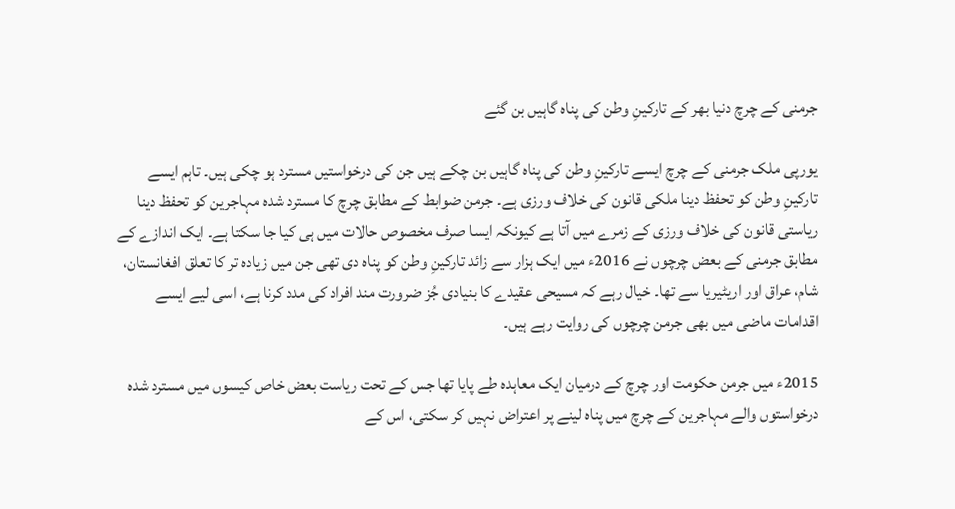جرمنی کے چرچ دنیا بھر کے تارکینِ وطن کی پناہ گاہیں بن گئے

یورپی ملک جرمنی کے چرچ ایسے تارکینِ وطن کی پناہ گاہیں بن چکے ہیں جن کی درخواستیں مسترد ہو چکی ہیں۔ تاہم ایسے تارکینِ وطن کو تحفظ دینا ملکی قانون کی خلاف ورزی ہے۔ جرمن ضوابط کے مطابق چرچ کا مسترد شدہ مہاجرین کو تحفظ دینا ریاستی قانون کی خلاف ورزی کے زمرے میں آتا ہے کیونکہ ایسا صرف مخصوص حالات میں ہی کیا جا سکتا ہے۔ ایک اندازے کے مطابق جرمنی کے بعض چرچوں نے 2016ء میں ایک ہزار سے زائد تارکینِ وطن کو پناہ دی تھی جن میں زیادہ تر کا تعلق افغانستان، شام، عراق اور اریٹیریا سے تھا۔ خیال رہے کہ مسیحی عقیدے کا بنیادی جُز ضرورت مند افراد کی مدد کرنا ہے، اسی لیے ایسے اقدامات ماضی میں بھی جرمن چرچوں کی روایت رہے ہیں۔

2015ء میں جرمن حکومت اور چرچ کے درمیان ایک معاہدہ طے پایا تھا جس کے تحت ریاست بعض خاص کیسوں میں مسترد شدہ درخواستوں والے مہاجرین کے چرچ میں پناہ لینے پر اعتراض نہیں کر سکتی، اس کے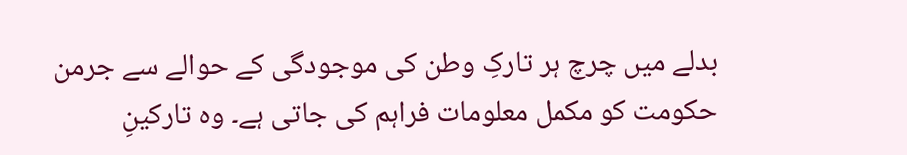بدلے میں چرچ ہر تارکِ وطن کی موجودگی کے حوالے سے جرمن حکومت کو مکمل معلومات فراہم کی جاتی ہے۔ وہ تارکینِ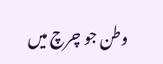وطن جو چرچ میں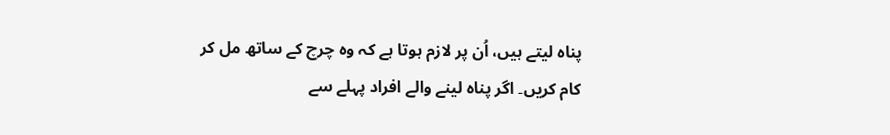پناہ لیتے ہیں، اُن پر لازم ہوتا ہے کہ وہ چرچ کے ساتھ مل کر کام کریں۔ اگر پناہ لینے والے افراد پہلے سے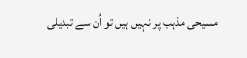مسیحی مذہب پر نہیں ہیں تو اُن سے تبدیلی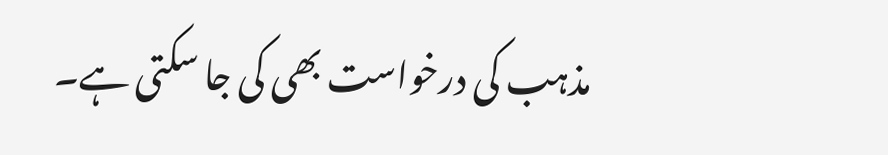مذہب کی درخواست بھی کی جا سکتی ہے۔